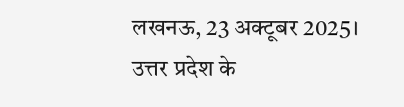लखनऊ, 23 अक्टूबर 2025। उत्तर प्रदेश के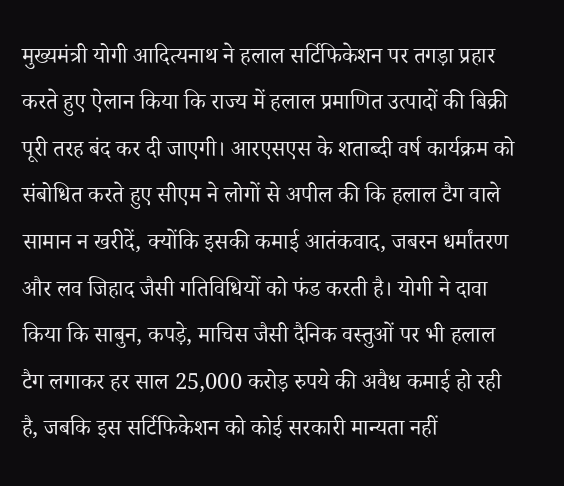मुख्यमंत्री योगी आदित्यनाथ ने हलाल सर्टिफिकेशन पर तगड़ा प्रहार करते हुए ऐलान किया कि राज्य में हलाल प्रमाणित उत्पादों की बिक्री पूरी तरह बंद कर दी जाएगी। आरएसएस के शताब्दी वर्ष कार्यक्रम को संबोधित करते हुए सीएम ने लोगों से अपील की कि हलाल टैग वाले सामान न खरीदें, क्योंकि इसकी कमाई आतंकवाद, जबरन धर्मांतरण और लव जिहाद जैसी गतिविधियों को फंड करती है। योगी ने दावा किया कि साबुन, कपड़े, माचिस जैसी दैनिक वस्तुओं पर भी हलाल टैग लगाकर हर साल 25,000 करोड़ रुपये की अवैध कमाई हो रही है, जबकि इस सर्टिफिकेशन को कोई सरकारी मान्यता नहीं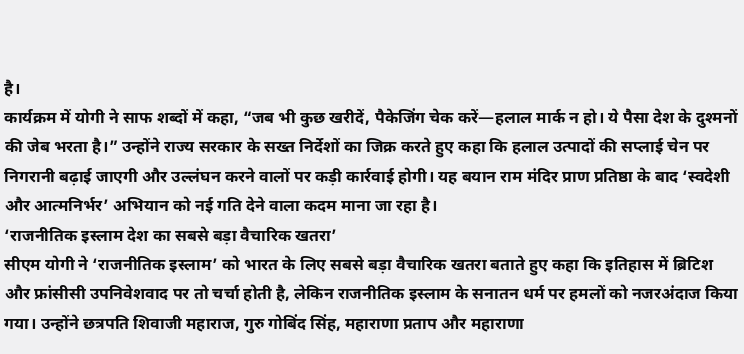है।
कार्यक्रम में योगी ने साफ शब्दों में कहा, “जब भी कुछ खरीदें, पैकेजिंग चेक करें—हलाल मार्क न हो। ये पैसा देश के दुश्मनों की जेब भरता है।” उन्होंने राज्य सरकार के सख्त निर्देशों का जिक्र करते हुए कहा कि हलाल उत्पादों की सप्लाई चेन पर निगरानी बढ़ाई जाएगी और उल्लंघन करने वालों पर कड़ी कार्रवाई होगी। यह बयान राम मंदिर प्राण प्रतिष्ठा के बाद ‘स्वदेशी और आत्मनिर्भर’ अभियान को नई गति देने वाला कदम माना जा रहा है।
‘राजनीतिक इस्लाम देश का सबसे बड़ा वैचारिक खतरा’
सीएम योगी ने ‘राजनीतिक इस्लाम’ को भारत के लिए सबसे बड़ा वैचारिक खतरा बताते हुए कहा कि इतिहास में ब्रिटिश और फ्रांसीसी उपनिवेशवाद पर तो चर्चा होती है, लेकिन राजनीतिक इस्लाम के सनातन धर्म पर हमलों को नजरअंदाज किया गया। उन्होंने छत्रपति शिवाजी महाराज, गुरु गोबिंद सिंह, महाराणा प्रताप और महाराणा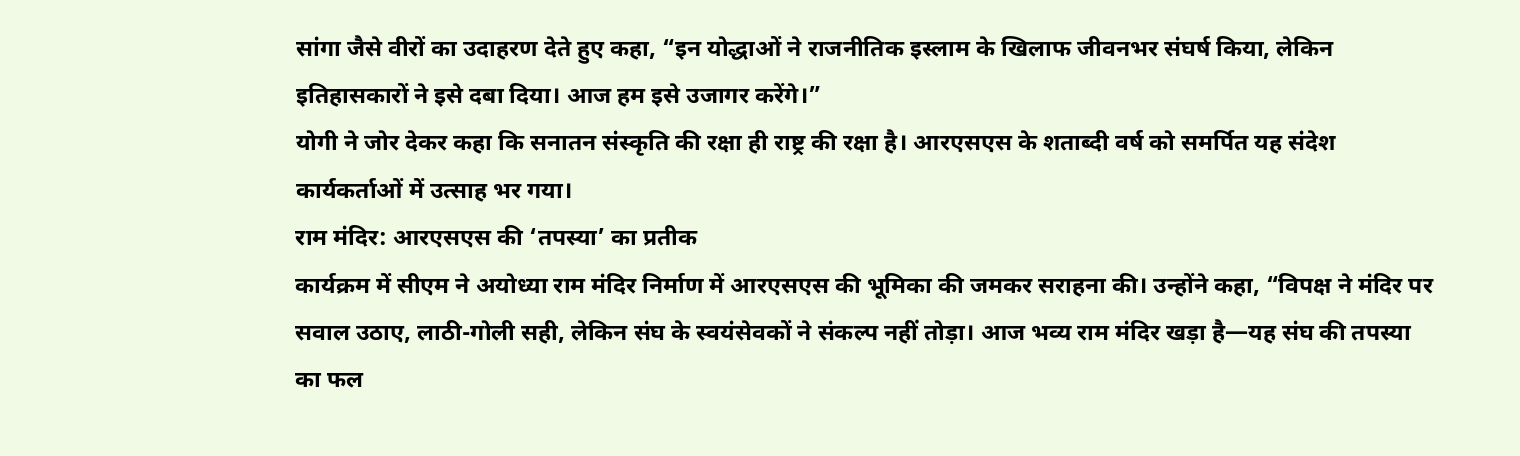सांगा जैसे वीरों का उदाहरण देते हुए कहा, “इन योद्धाओं ने राजनीतिक इस्लाम के खिलाफ जीवनभर संघर्ष किया, लेकिन इतिहासकारों ने इसे दबा दिया। आज हम इसे उजागर करेंगे।”
योगी ने जोर देकर कहा कि सनातन संस्कृति की रक्षा ही राष्ट्र की रक्षा है। आरएसएस के शताब्दी वर्ष को समर्पित यह संदेश कार्यकर्ताओं में उत्साह भर गया।
राम मंदिर: आरएसएस की ‘तपस्या’ का प्रतीक
कार्यक्रम में सीएम ने अयोध्या राम मंदिर निर्माण में आरएसएस की भूमिका की जमकर सराहना की। उन्होंने कहा, “विपक्ष ने मंदिर पर सवाल उठाए, लाठी-गोली सही, लेकिन संघ के स्वयंसेवकों ने संकल्प नहीं तोड़ा। आज भव्य राम मंदिर खड़ा है—यह संघ की तपस्या का फल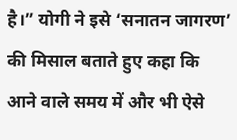है।” योगी ने इसे ‘सनातन जागरण’ की मिसाल बताते हुए कहा कि आने वाले समय में और भी ऐसे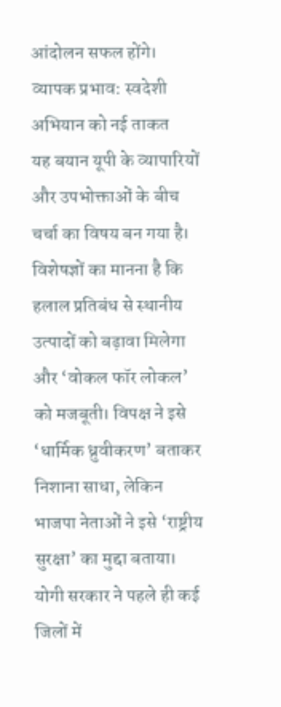आंदोलन सफल होंगे।
व्यापक प्रभाव: स्वदेशी अभियान को नई ताकत
यह बयान यूपी के व्यापारियों और उपभोक्ताओं के बीच चर्चा का विषय बन गया है। विशेषज्ञों का मानना है कि हलाल प्रतिबंध से स्थानीय उत्पादों को बढ़ावा मिलेगा और ‘वोकल फॉर लोकल’ को मजबूती। विपक्ष ने इसे ‘धार्मिक ध्रुवीकरण’ बताकर निशाना साधा, लेकिन भाजपा नेताओं ने इसे ‘राष्ट्रीय सुरक्षा’ का मुद्दा बताया। योगी सरकार ने पहले ही कई जिलों में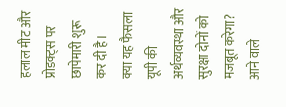हलाल मीट और प्रोडक्ट्स पर छापेमारी शुरू कर दी है।
क्या यह फैसला यूपी की अर्थव्यवस्था और सुरक्षा दोनों को मजबूत करेगा? आने वाले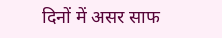दिनों में असर साफ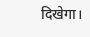दिखेगा।